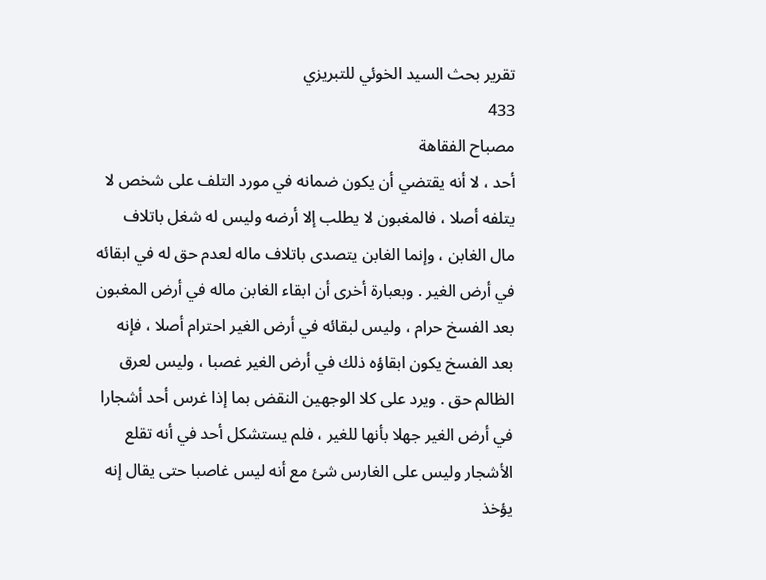تقرير بحث السيد الخوئي للتبريزي
433
مصباح الفقاهة
أحد ، لا أنه يقتضي أن يكون ضمانه في مورد التلف على شخص لا يتلفه أصلا ، فالمغبون لا يطلب إلا أرضه وليس له شغل باتلاف مال الغابن ، وإنما الغابن يتصدى باتلاف ماله لعدم حق له في ابقائه في أرض الغير . وبعبارة أخرى أن ابقاء الغابن ماله في أرض المغبون بعد الفسخ حرام ، وليس لبقائه في أرض الغير احترام أصلا ، فإنه بعد الفسخ يكون ابقاؤه ذلك في أرض الغير غصبا ، وليس لعرق الظالم حق . ويرد على كلا الوجهين النقض بما إذا غرس أحد أشجارا في أرض الغير جهلا بأنها للغير ، فلم يستشكل أحد في أنه تقلع الأشجار وليس على الغارس شئ مع أنه ليس غاصبا حتى يقال إنه يؤخذ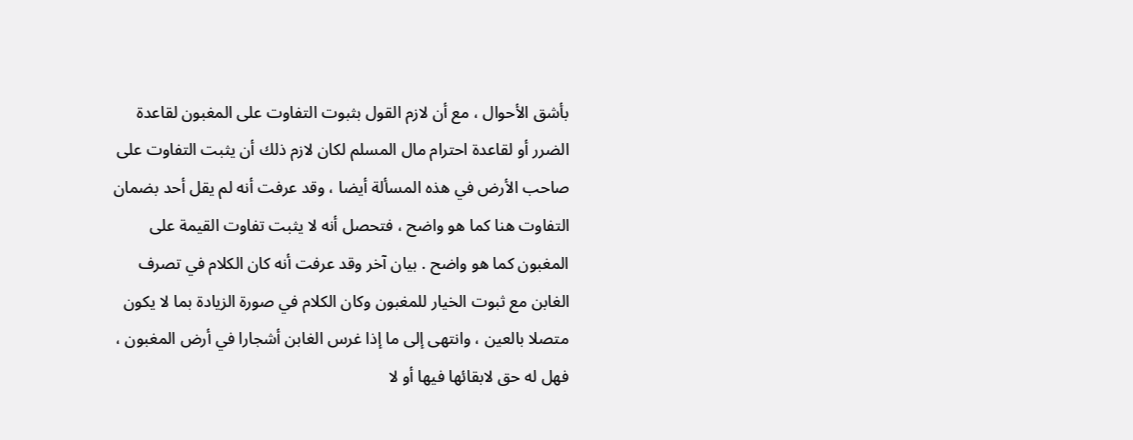بأشق الأحوال ، مع أن لازم القول بثبوت التفاوت على المغبون لقاعدة الضرر أو لقاعدة احترام مال المسلم لكان لازم ذلك أن يثبت التفاوت على صاحب الأرض في هذه المسألة أيضا ، وقد عرفت أنه لم يقل أحد بضمان التفاوت هنا كما هو واضح ، فتحصل أنه لا يثبت تفاوت القيمة على المغبون كما هو واضح . بيان آخر وقد عرفت أنه كان الكلام في تصرف الغابن مع ثبوت الخيار للمغبون وكان الكلام في صورة الزيادة بما لا يكون متصلا بالعين ، وانتهى إلى ما إذا غرس الغابن أشجارا في أرض المغبون ، فهل له حق لابقائها فيها أو لا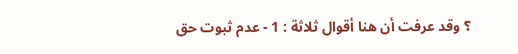؟ وقد عرفت أن هنا أقوال ثلاثة : 1 - عدم ثبوت حق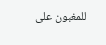للمغبون على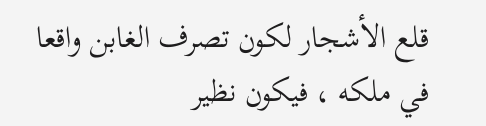قلع الأشجار لكون تصرف الغابن واقعا في ملكه ، فيكون نظير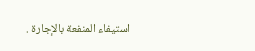استيفاء المنفعة بالإجارة .